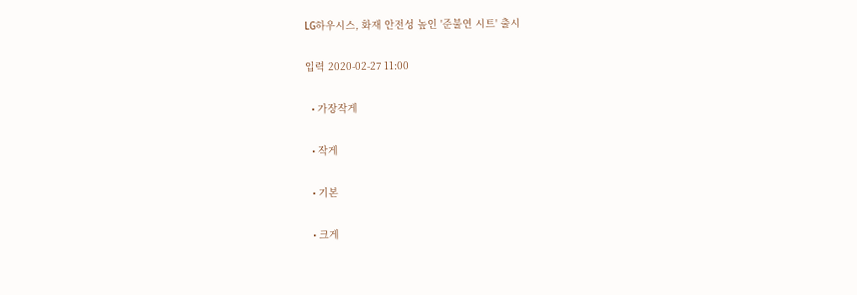LG하우시스, 화재 안전성 높인 '준불연 시트' 출시

입력 2020-02-27 11:00

  • 가장작게

  • 작게

  • 기본

  • 크게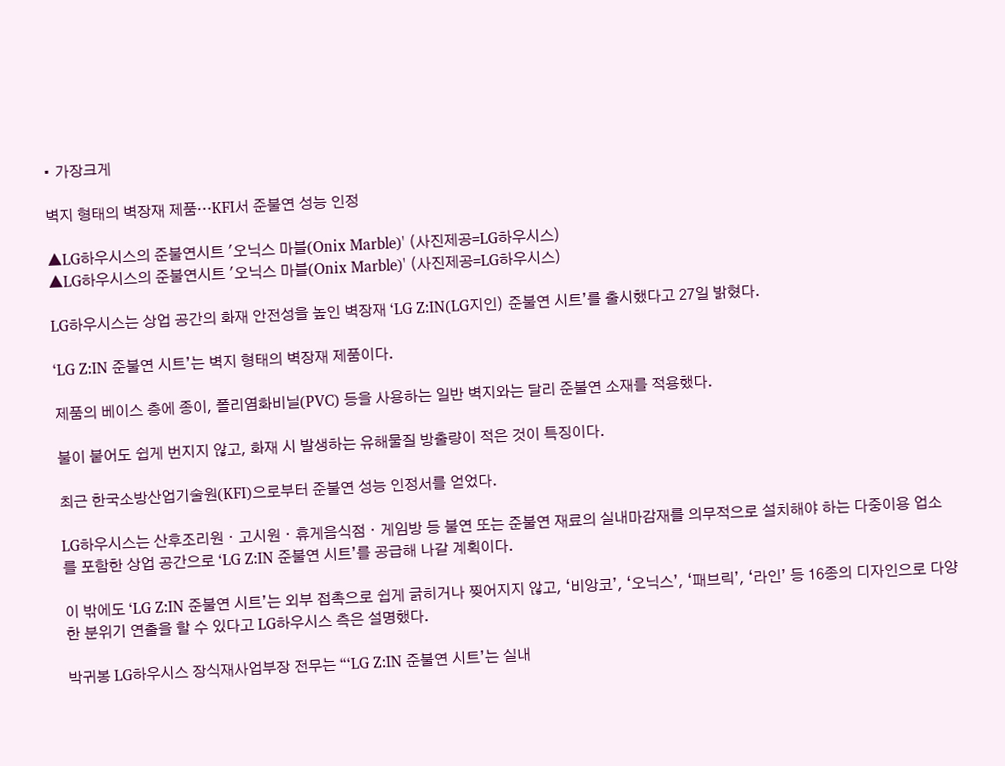• 가장크게

벽지 형태의 벽장재 제품…KFI서 준불연 성능 인정

▲LG하우시스의 준불연시트 '오닉스 마블(Onix Marble)' (사진제공=LG하우시스)
▲LG하우시스의 준불연시트 '오닉스 마블(Onix Marble)' (사진제공=LG하우시스)

LG하우시스는 상업 공간의 화재 안전성을 높인 벽장재 ‘LG Z:IN(LG지인) 준불연 시트’를 출시했다고 27일 밝혔다.

‘LG Z:IN 준불연 시트’는 벽지 형태의 벽장재 제품이다.

제품의 베이스 층에 종이, 폴리염화비닐(PVC) 등을 사용하는 일반 벽지와는 달리 준불연 소재를 적용했다.

불이 붙어도 쉽게 번지지 않고, 화재 시 발생하는 유해물질 방출량이 적은 것이 특징이다.

최근 한국소방산업기술원(KFI)으로부터 준불연 성능 인정서를 얻었다.

LG하우시스는 산후조리원ㆍ고시원ㆍ휴게음식점ㆍ게임방 등 불연 또는 준불연 재료의 실내마감재를 의무적으로 설치해야 하는 다중이용 업소를 포함한 상업 공간으로 ‘LG Z:IN 준불연 시트’를 공급해 나갈 계획이다.

이 밖에도 ‘LG Z:IN 준불연 시트’는 외부 접촉으로 쉽게 긁히거나 찢어지지 않고, ‘비앙코’, ‘오닉스’, ‘패브릭’, ‘라인’ 등 16종의 디자인으로 다양한 분위기 연출을 할 수 있다고 LG하우시스 측은 설명했다.

박귀봉 LG하우시스 장식재사업부장 전무는 “‘LG Z:IN 준불연 시트’는 실내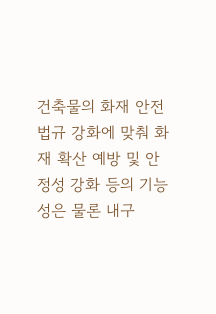건축물의 화재 안전 법규 강화에 맞춰 화재 확산 예방 및 안정성 강화 등의 기능성은 물론 내구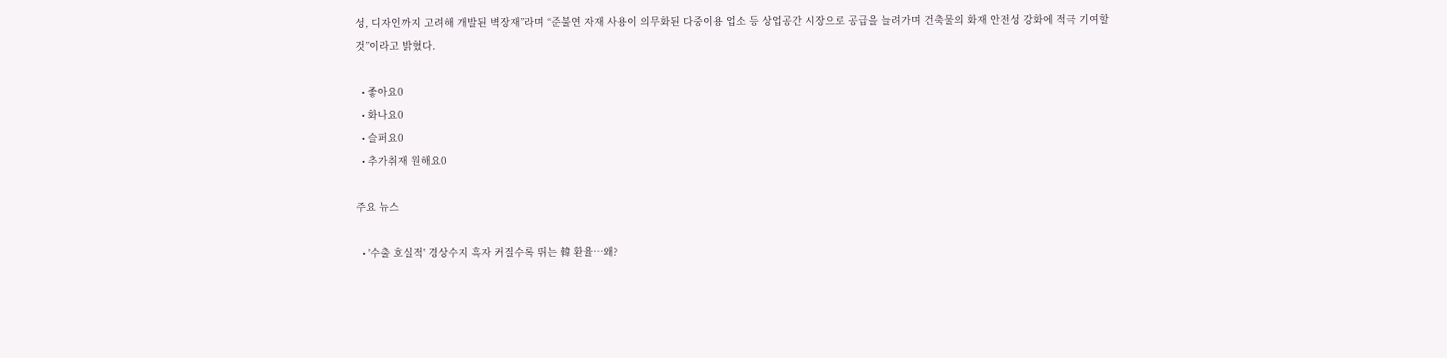성, 디자인까지 고려해 개발된 벽장재”라며 “준불연 자재 사용이 의무화된 다중이용 업소 등 상업공간 시장으로 공급을 늘려가며 건축물의 화재 안전성 강화에 적극 기여할 것”이라고 밝혔다.

  • 좋아요0
  • 화나요0
  • 슬퍼요0
  • 추가취재 원해요0

주요 뉴스

  • '수출 호실적' 경상수지 흑자 커질수록 뛰는 韓 환율⋯왜?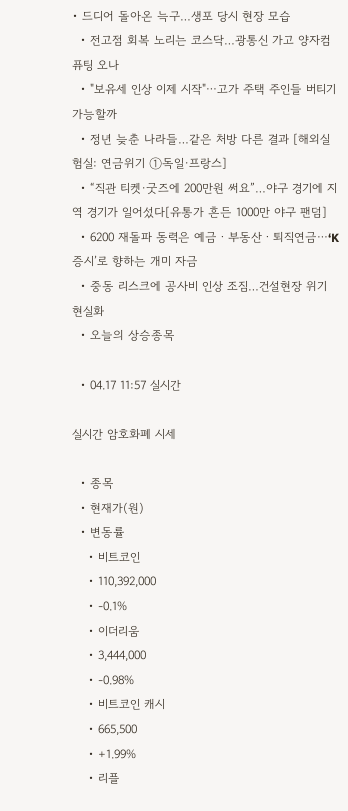• 드디어 돌아온 늑구…생포 당시 현장 모습
  • 전고점 회복 노리는 코스닥…광통신 가고 양자컴퓨팅 오나
  • "보유세 인상 이제 시작"⋯고가 주택 주인들 버티기 가능할까
  • 정년 늦춘 나라들…같은 처방 다른 결과 [해외실험실: 연금위기 ①독일·프랑스]
  • “직관 티켓·굿즈에 200만원 써요”…야구 경기에 지역 경기가 일어섰다[유통가 흔든 1000만 야구 팬덤]
  • 6200 재돌파 동력은 예금ㆍ부동산ㆍ퇴직연금⋯‘K증시’로 향하는 개미 자금
  • 중동 리스크에 공사비 인상 조짐…건설현장 위기 현실화
  • 오늘의 상승종목

  • 04.17 11:57 실시간

실시간 암호화폐 시세

  • 종목
  • 현재가(원)
  • 변동률
    • 비트코인
    • 110,392,000
    • -0.1%
    • 이더리움
    • 3,444,000
    • -0.98%
    • 비트코인 캐시
    • 665,500
    • +1.99%
    • 리플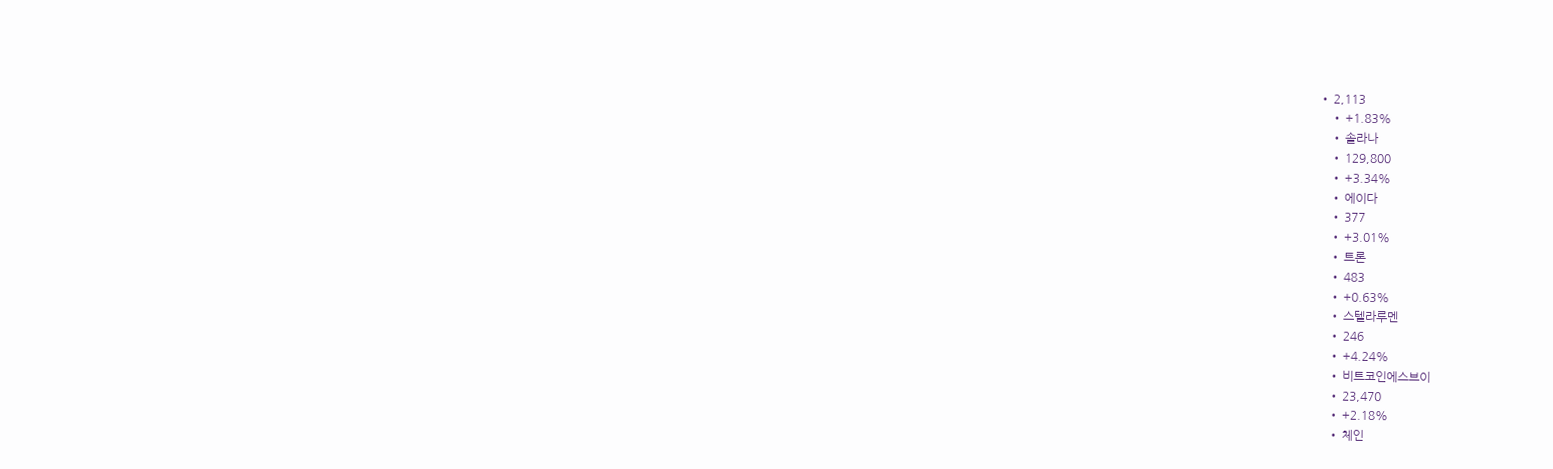• 2,113
    • +1.83%
    • 솔라나
    • 129,800
    • +3.34%
    • 에이다
    • 377
    • +3.01%
    • 트론
    • 483
    • +0.63%
    • 스텔라루멘
    • 246
    • +4.24%
    • 비트코인에스브이
    • 23,470
    • +2.18%
    • 체인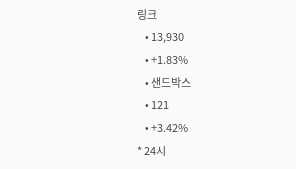링크
    • 13,930
    • +1.83%
    • 샌드박스
    • 121
    • +3.42%
* 24시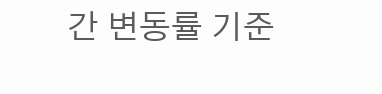간 변동률 기준